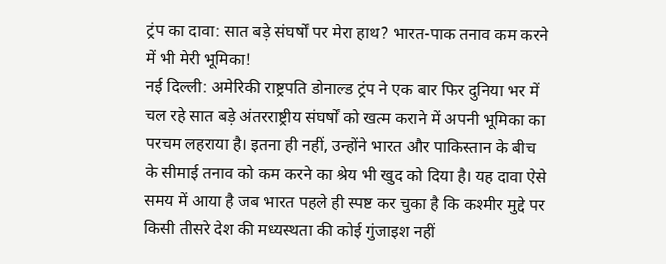ट्रंप का दावा: सात बड़े संघर्षों पर मेरा हाथ? भारत-पाक तनाव कम करने में भी मेरी भूमिका!
नई दिल्ली: अमेरिकी राष्ट्रपति डोनाल्ड ट्रंप ने एक बार फिर दुनिया भर में चल रहे सात बड़े अंतरराष्ट्रीय संघर्षों को खत्म कराने में अपनी भूमिका का परचम लहराया है। इतना ही नहीं, उन्होंने भारत और पाकिस्तान के बीच के सीमाई तनाव को कम करने का श्रेय भी खुद को दिया है। यह दावा ऐसे समय में आया है जब भारत पहले ही स्पष्ट कर चुका है कि कश्मीर मुद्दे पर किसी तीसरे देश की मध्यस्थता की कोई गुंजाइश नहीं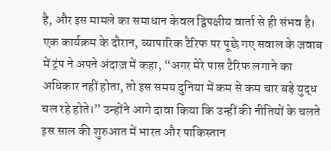है, और इस मामले का समाधान केवल द्विपक्षीय वार्ता से ही संभव है।
एक कार्यक्रम के दौरान, व्यापारिक टैरिफ पर पूछे गए सवाल के जवाब में ट्रंप ने अपने अंदाज़ में कहा, “अगर मेरे पास टैरिफ लगाने का अधिकार नहीं होता, तो इस समय दुनिया में कम से कम चार बड़े युद्ध चल रहे होते।” उन्होंने आगे दावा किया कि उन्हीं की नीतियों के चलते इस साल की शुरुआत में भारत और पाकिस्तान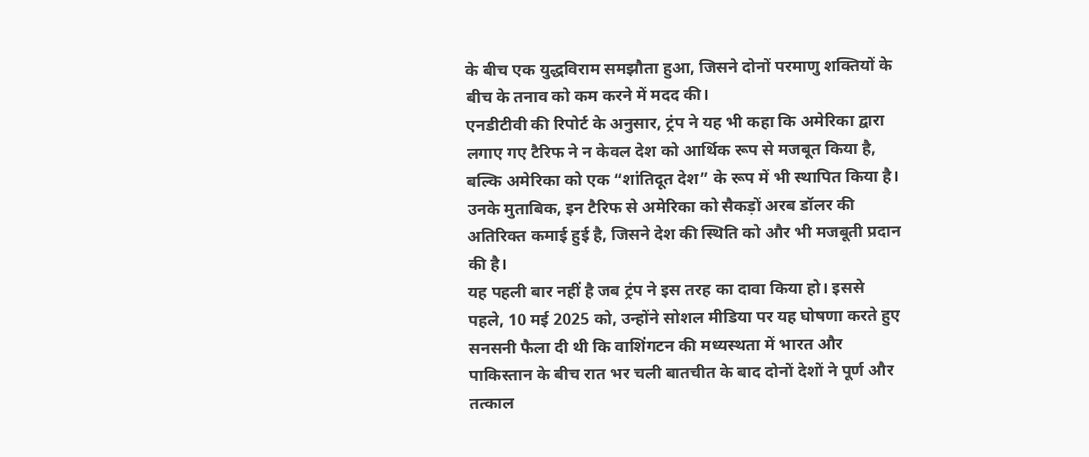के बीच एक युद्धविराम समझौता हुआ, जिसने दोनों परमाणु शक्तियों के बीच के तनाव को कम करने में मदद की।
एनडीटीवी की रिपोर्ट के अनुसार, ट्रंप ने यह भी कहा कि अमेरिका द्वारा लगाए गए टैरिफ ने न केवल देश को आर्थिक रूप से मजबूत किया है, बल्कि अमेरिका को एक “शांतिदूत देश” के रूप में भी स्थापित किया है। उनके मुताबिक, इन टैरिफ से अमेरिका को सैकड़ों अरब डॉलर की अतिरिक्त कमाई हुई है, जिसने देश की स्थिति को और भी मजबूती प्रदान की है।
यह पहली बार नहीं है जब ट्रंप ने इस तरह का दावा किया हो। इससे पहले, 10 मई 2025 को, उन्होंने सोशल मीडिया पर यह घोषणा करते हुए सनसनी फैला दी थी कि वाशिंगटन की मध्यस्थता में भारत और पाकिस्तान के बीच रात भर चली बातचीत के बाद दोनों देशों ने पूर्ण और तत्काल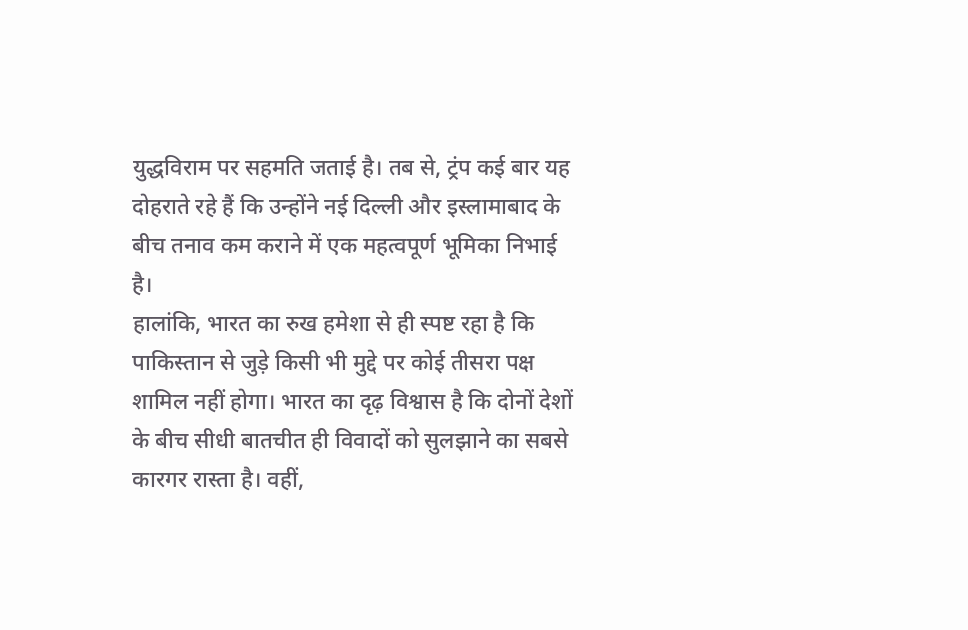युद्धविराम पर सहमति जताई है। तब से, ट्रंप कई बार यह दोहराते रहे हैं कि उन्होंने नई दिल्ली और इस्लामाबाद के बीच तनाव कम कराने में एक महत्वपूर्ण भूमिका निभाई है।
हालांकि, भारत का रुख हमेशा से ही स्पष्ट रहा है कि पाकिस्तान से जुड़े किसी भी मुद्दे पर कोई तीसरा पक्ष शामिल नहीं होगा। भारत का दृढ़ विश्वास है कि दोनों देशों के बीच सीधी बातचीत ही विवादों को सुलझाने का सबसे कारगर रास्ता है। वहीं,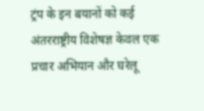ट्रंप के इन बयानों को कई अंतरराष्ट्रीय विशेषज्ञ केवल एक प्रचार अभियान और घरेलू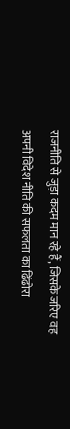राजनीति से जुड़ा कदम मान रहे हैं, जिसके जरिए वह अपनी विदेश नीति की सफलता का ढिंढोरा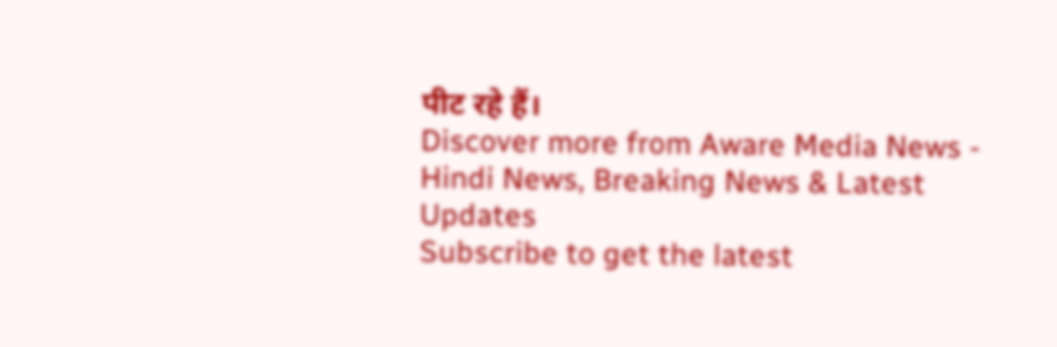पीट रहे हैं।
Discover more from Aware Media News - Hindi News, Breaking News & Latest Updates
Subscribe to get the latest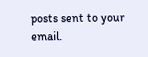posts sent to your email.